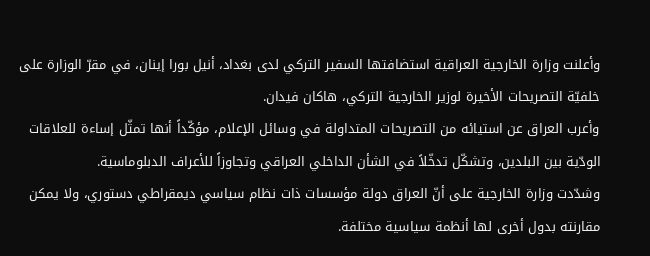وأعلنت وزارة الخارجية العراقية استضافتها السفير التركي لدى بغداد، أنيل بورا إينان، في مقرّ الوزارة على خلفيّة التصريحات الأخيرة لوزير الخارجية التركي، هاكان فيدان.
وأعرب العراق عن استيائه من التصريحات المتداولة في وسائل الإعلام، مؤكّداً أنها تمثّل إساءة للعلاقات الودّية بين البلدين، وتشكّل تدخّلاً في الشأن الداخلي العراقي وتجاوزاً للأعراف الدبلوماسية.
وشدّدت وزارة الخارجية على أنّ العراق دولة مؤسسات ذات نظام سياسي ديمقراطي دستوري، ولا يمكن مقارنته بدول أخرى لها أنظمة سياسية مختلفة.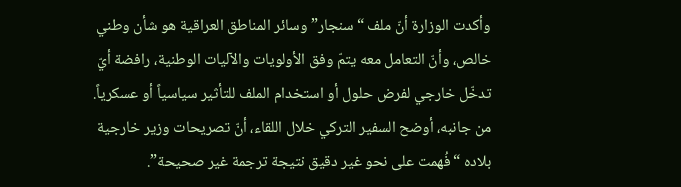وأكدت الوزارة أنّ ملف “سنجار” وسائر المناطق العراقية هو شأن وطني خالص، وأنّ التعامل معه يتمّ وفق الأولويات والآليات الوطنية، رافضة أيّ تدخّل خارجي لفرض حلول أو استخدام الملف للتأثير سياسياً أو عسكرياً.
من جانبه، أوضح السفير التركي خلال اللقاء، أنّ تصريحات وزير خارجية بلاده “فُهمت على نحو غير دقيق نتيجة ترجمة غير صحيحة”.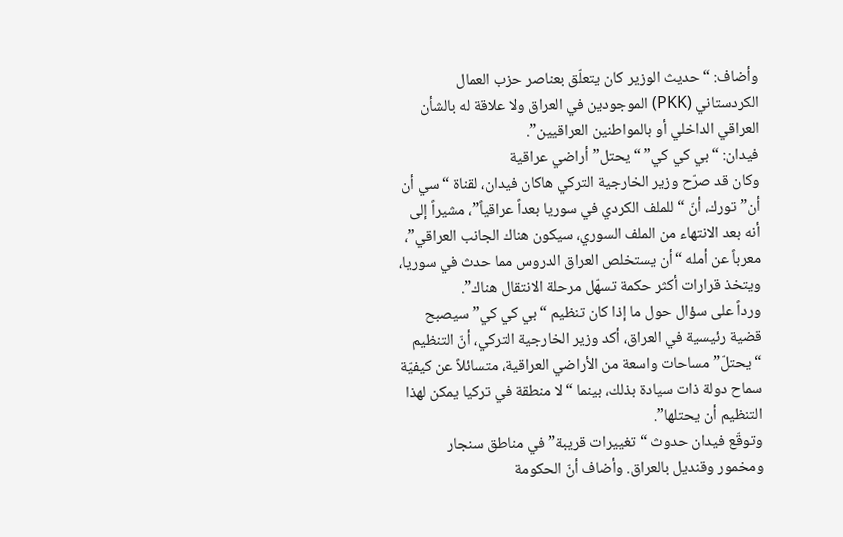وأضاف: “حديث الوزير كان يتعلّق بعناصر حزب العمال الكردستاني (PKK) الموجودين في العراق ولا علاقة له بالشأن العراقي الداخلي أو بالمواطنين العراقيين”.
فيدان: “بي كي كي” “يحتل” أراضي عراقية
وكان قد صرّح وزير الخارجية التركي هاكان فيدان، لقناة “سي أن أن” تورك، أنّ “للملف الكردي في سوريا بعداً عراقياً”، مشيراً إلى أنه بعد الانتهاء من الملف السوري، سيكون هناك الجانب العراقي”، معرباً عن أمله “أن يستخلص العراق الدروس مما حدث في سوريا، ويتخذ قرارات أكثر حكمة تسهّل مرحلة الانتقال هناك”.
ورداً على سؤال حول ما إذا كان تنظيم “بي كي كي” سيصبح قضية رئيسية في العراق، أكد وزير الخارجية التركي، أنّ التنظيم “يحتلّ” مساحات واسعة من الأراضي العراقية، متسائلاً عن كيفيّة سماح دولة ذات سيادة بذلك، بينما “لا منطقة في تركيا يمكن لهذا التنظيم أن يحتلها”.
وتوقّع فيدان حدوث “تغييرات قريبة” في مناطق سنجار ومخمور وقنديل بالعراق. وأضاف أنّ الحكومة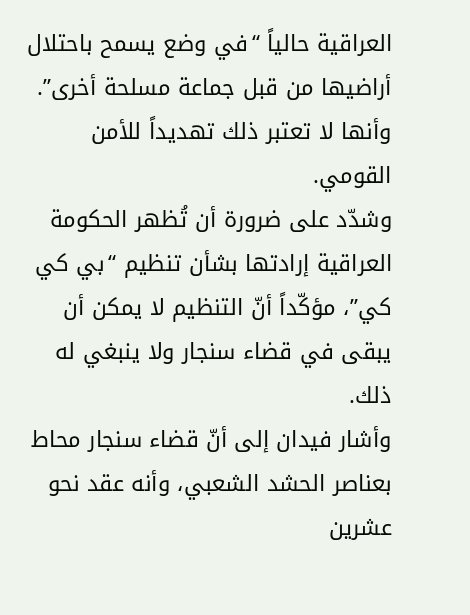العراقية حالياً “في وضع يسمح باحتلال أراضيها من قبل جماعة مسلحة أخرى”. وأنها لا تعتبر ذلك تهديداً للأمن القومي.
وشدّد على ضرورة أن تُظهر الحكومة العراقية إرادتها بشأن تنظيم “بي كي كي”، مؤكّداً أنّ التنظيم لا يمكن أن يبقى في قضاء سنجار ولا ينبغي له ذلك.
وأشار فيدان إلى أنّ قضاء سنجار محاط بعناصر الحشد الشعبي، وأنه عقد نحو عشرين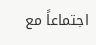اجتماعاً مع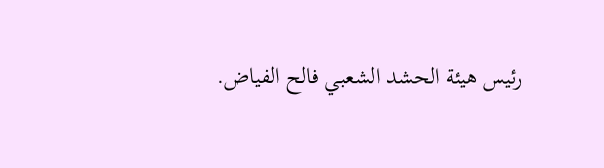رئيس هيئة الحشد الشعبي فالح الفياض.